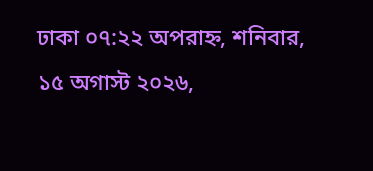ঢাকা ০৭:২২ অপরাহ্ন, শনিবার, ১৫ অগাস্ট ২০২৬,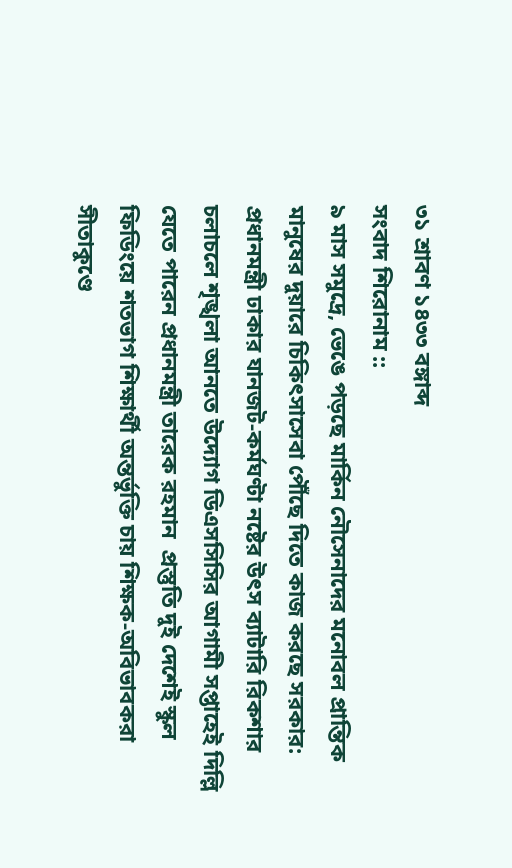৩১ শ্রাবণ ১৪৩৩ বঙ্গাব্দ
সংবাদ শিরোনাম ::
৯ মাস সমুদ্রে, ভেঙে পড়ছে মার্কিন নৌসেনাদের মনোবল প্রান্তিক মানুষের দুয়ারে চিকিৎসাসেবা পৌঁছে দিতে কাজ করছে সরকার: প্রধানমন্ত্রী ঢাকার যানজট-কর্মঘণ্টা নষ্টের উৎস ব্যাটারি রিকশার চলাচলে শৃঙ্খলা আনতে উদ্যোগ ডিএসসিসির আগামী সপ্তাহেই দিল্লি যেতে পারেন প্রধানমন্ত্রী তারেক রহমান  প্রস্তুতি দুই দেশেই স্কুল ফিডিংয়ে শতভাগ শিক্ষার্থী অন্তর্ভুক্তি চায় শিক্ষক-অবিভাবকরা সীতাকুণ্ডে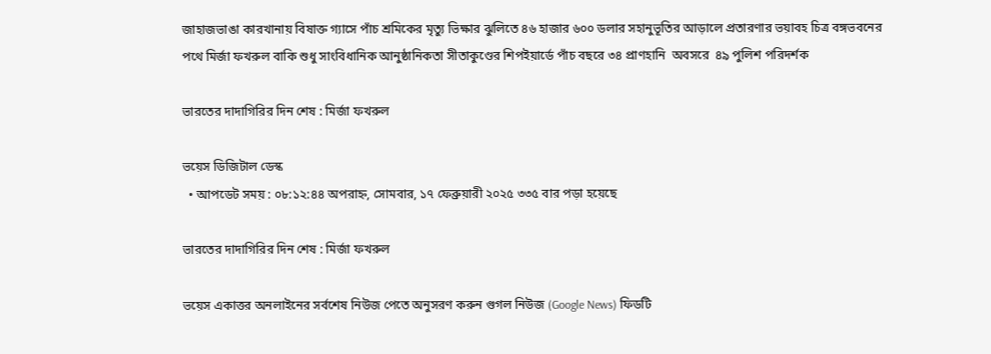জাহাজভাঙা কারখানায় বিষাক্ত গ্যাসে পাঁচ শ্রমিকের মৃত্যু ভিক্ষার ঝুলিতে ৪৬ হাজার ৬০০ ডলার সহানুভূতির আড়ালে প্রতারণার ভয়াবহ চিত্র বঙ্গভবনের পথে মির্জা ফখরুল বাকি শুধু সাংবিধানিক আনুষ্ঠানিকতা সীতাকুণ্ডের শিপইয়ার্ডে পাঁচ বছরে ৩৪ প্রাণহানি  অবসরে  ৪৯ পুলিশ পরিদর্শক

ভারতের দাদাগিরির দিন শেষ : মির্জা ফখরুল

ভয়েস ডিজিটাল ডেস্ক
  • আপডেট সময় : ০৮:১২:৪৪ অপরাহ্ন, সোমবার, ১৭ ফেব্রুয়ারী ২০২৫ ৩৩৫ বার পড়া হয়েছে

ভারতের দাদাগিরির দিন শেষ : মির্জা ফখরুল

ভয়েস একাত্তর অনলাইনের সর্বশেষ নিউজ পেতে অনুসরণ করুন গুগল নিউজ (Google News) ফিডটি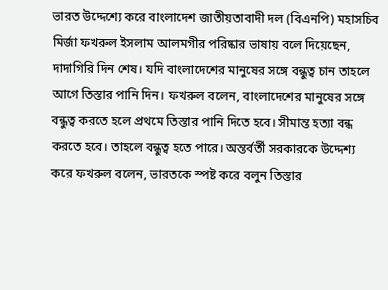ভারত উদ্দেশ্যে করে বাংলাদেশ জাতীয়তাবাদী দল (বিএনপি) মহাসচিব মির্জা ফখরুল ইসলাম আলমগীর পরিষ্কার ভাষায় বলে দিয়েছেন, দাদাগিরি দিন শেষ। যদি বাংলাদেশের মানুষের সঙ্গে বন্ধুত্ব চান তাহলে আগে তিস্তার পানি দিন। ফখরুল বলেন, বাংলাদেশের মানুষের সঙ্গে বন্ধুত্ব করতে হলে প্রথমে তিস্তার পানি দিতে হবে। সীমান্ত হত্যা বন্ধ করতে হবে। তাহলে বন্ধুত্ব হতে পারে। অন্তর্বর্তী সরকারকে উদ্দেশ্য করে ফখরুল বলেন, ভারতকে স্পষ্ট করে বলুন তিস্তার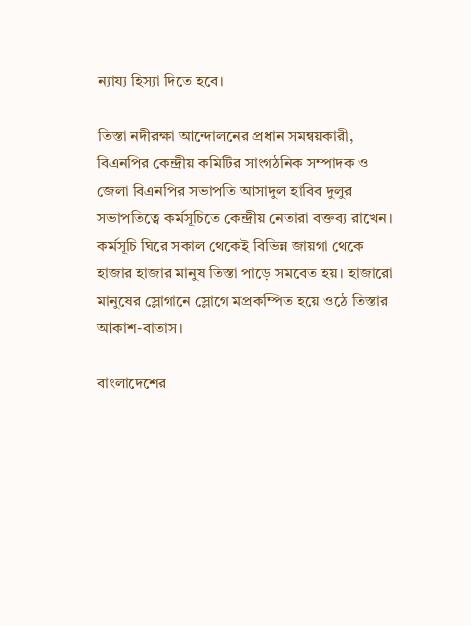ন্যায্য হিস্যা দিতে হবে।

তিস্তা নদীরক্ষা আন্দোলনের প্রধান সমন্বয়কারী, বিএনপির কেন্দ্রীয় কমিটির সাংগঠনিক সম্পাদক ও জেলা বিএনপির সভাপতি আসাদুল হাবিব দুলুর সভাপতিত্বে কর্মসূচিতে কেন্দ্রীয় নেতারা বক্তব্য রাখেন। কর্মসূচি ঘিরে সকাল থেকেই বিভিন্ন জায়গা থেকে হাজার হাজার মানুষ তিস্তা পাড়ে সমবেত হয়। হাজারো মানুষের স্লোগানে স্লোগে মপ্রকম্পিত হয়ে ওঠে তিস্তার আকাশ-বাতাস।

বাংলাদেশের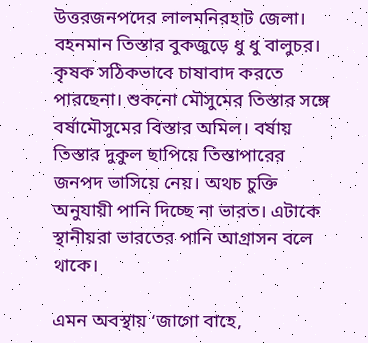উত্তরজনপদের লালমনিরহাট জেলা। বহনমান তিস্তার বুকজুড়ে ধু ধু বালুচর। কৃষক সঠিকভাবে চাষাবাদ করতে পারছেনা। শুকনো মৌসুমের তিস্তার সঙ্গে বর্ষামৌসুমের বিস্তার অমিল। বর্ষায় তিস্তার দুকুল ছাপিয়ে তিস্তাপারের জনপদ ভাসিয়ে নেয়। অথচ চুক্তি অনুযায়ী পানি দিচ্ছে না ভারত। এটাকে স্থানীয়রা ভারতের পানি আগ্রাসন বলে থাকে।

এমন অবস্থায় ‘জাগো বাহে,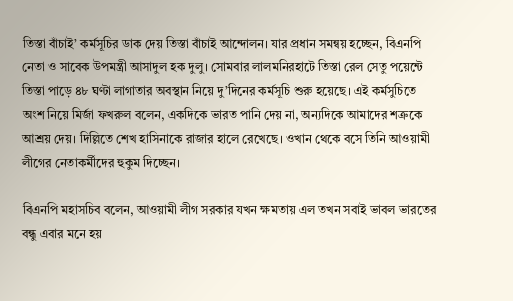তিস্তা বাঁচাই’ কর্মসূচির ডাক দেয় তিস্তা বাঁচাই আন্দোলন। যার প্রধান সমন্বয় হচ্ছেন, বিএনপি নেতা ও সাবেক উপমন্ত্রী আসাদুল হক দুলু। সোমবার লালমনিরহাটে তিস্তা রেল সেতু পয়েন্টে তিস্তা পাড়ে ৪৮ ঘণ্টা লাগাতার অবস্থান নিয়ে দু’দিনের কর্মসূচি শুরু হয়েছে। এই কর্মসুচিতে অংশ নিয়ে মির্জা ফখরুল বলেন, একদিকে ভারত পানি দেয় না, অন্যদিকে আমাদের শত্রুকে আশ্রয় দেয়। দিল্লিতে শেখ হাসিনাকে রাজার হালে রেখেছে। ওখান থেকে বসে তিনি আওয়ামী লীগের নেতাকর্মীদের হুকুম দিচ্ছেন।

বিএনপি মহাসচিব বলেন, আওয়ামী লীগ সরকার যখন ক্ষমতায় এল তখন সবাই ভাবল ভারতের বন্ধু এবার মনে হয়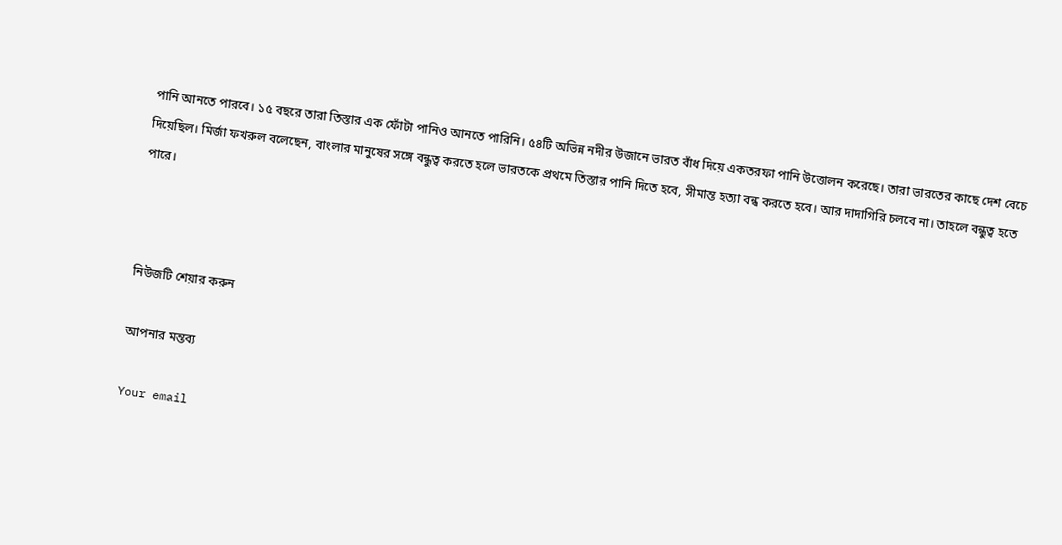পানি আনতে পারবে। ১৫ বছরে তারা তিস্তার এক ফোঁটা পানিও আনতে পারিনি। ৫৪টি অভিন্ন নদীর উজানে ভারত বাঁধ দিয়ে একতরফা পানি উত্তোলন করেছে। তারা ভারতের কাছে দেশ বেচে দিয়েছিল। মির্জা ফখরুল বলেছেন, বাংলার মানুষের সঙ্গে বন্ধুত্ব করতে হলে ভারতকে প্রথমে তিস্তার পানি দিতে হবে, সীমান্ত হত্যা বন্ধ করতে হবে। আর দাদাগিরি চলবে না। তাহলে বন্ধুত্ব হতে পারে।



নিউজটি শেয়ার করুন

আপনার মন্তব্য

Your email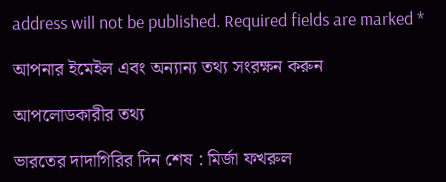address will not be published. Required fields are marked *

আপনার ইমেইল এবং অন্যান্য তথ্য সংরক্ষন করুন

আপলোডকারীর তথ্য

ভারতের দাদাগিরির দিন শেষ : মির্জা ফখরুল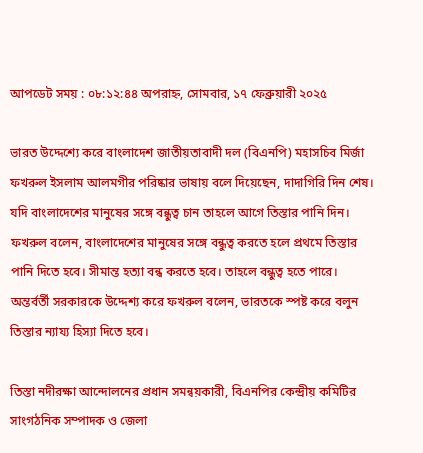আপডেট সময় : ০৮:১২:৪৪ অপরাহ্ন, সোমবার, ১৭ ফেব্রুয়ারী ২০২৫

ভারত উদ্দেশ্যে করে বাংলাদেশ জাতীয়তাবাদী দল (বিএনপি) মহাসচিব মির্জা ফখরুল ইসলাম আলমগীর পরিষ্কার ভাষায় বলে দিয়েছেন, দাদাগিরি দিন শেষ। যদি বাংলাদেশের মানুষের সঙ্গে বন্ধুত্ব চান তাহলে আগে তিস্তার পানি দিন। ফখরুল বলেন, বাংলাদেশের মানুষের সঙ্গে বন্ধুত্ব করতে হলে প্রথমে তিস্তার পানি দিতে হবে। সীমান্ত হত্যা বন্ধ করতে হবে। তাহলে বন্ধুত্ব হতে পারে। অন্তর্বর্তী সরকারকে উদ্দেশ্য করে ফখরুল বলেন, ভারতকে স্পষ্ট করে বলুন তিস্তার ন্যায্য হিস্যা দিতে হবে।

তিস্তা নদীরক্ষা আন্দোলনের প্রধান সমন্বয়কারী, বিএনপির কেন্দ্রীয় কমিটির সাংগঠনিক সম্পাদক ও জেলা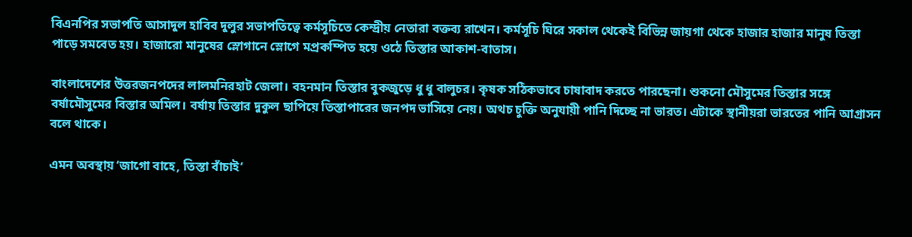বিএনপির সভাপতি আসাদুল হাবিব দুলুর সভাপতিত্বে কর্মসূচিতে কেন্দ্রীয় নেতারা বক্তব্য রাখেন। কর্মসূচি ঘিরে সকাল থেকেই বিভিন্ন জায়গা থেকে হাজার হাজার মানুষ তিস্তা পাড়ে সমবেত হয়। হাজারো মানুষের স্লোগানে স্লোগে মপ্রকম্পিত হয়ে ওঠে তিস্তার আকাশ-বাতাস।

বাংলাদেশের উত্তরজনপদের লালমনিরহাট জেলা। বহনমান তিস্তার বুকজুড়ে ধু ধু বালুচর। কৃষক সঠিকভাবে চাষাবাদ করতে পারছেনা। শুকনো মৌসুমের তিস্তার সঙ্গে বর্ষামৌসুমের বিস্তার অমিল। বর্ষায় তিস্তার দুকুল ছাপিয়ে তিস্তাপারের জনপদ ভাসিয়ে নেয়। অথচ চুক্তি অনুযায়ী পানি দিচ্ছে না ভারত। এটাকে স্থানীয়রা ভারতের পানি আগ্রাসন বলে থাকে।

এমন অবস্থায় ‘জাগো বাহে, তিস্তা বাঁচাই’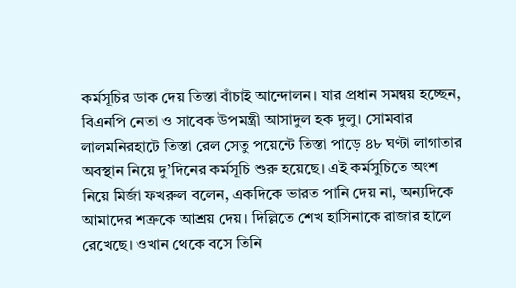কর্মসূচির ডাক দেয় তিস্তা বাঁচাই আন্দোলন। যার প্রধান সমন্বয় হচ্ছেন, বিএনপি নেতা ও সাবেক উপমন্ত্রী আসাদুল হক দুলু। সোমবার লালমনিরহাটে তিস্তা রেল সেতু পয়েন্টে তিস্তা পাড়ে ৪৮ ঘণ্টা লাগাতার অবস্থান নিয়ে দু’দিনের কর্মসূচি শুরু হয়েছে। এই কর্মসুচিতে অংশ নিয়ে মির্জা ফখরুল বলেন, একদিকে ভারত পানি দেয় না, অন্যদিকে আমাদের শত্রুকে আশ্রয় দেয়। দিল্লিতে শেখ হাসিনাকে রাজার হালে রেখেছে। ওখান থেকে বসে তিনি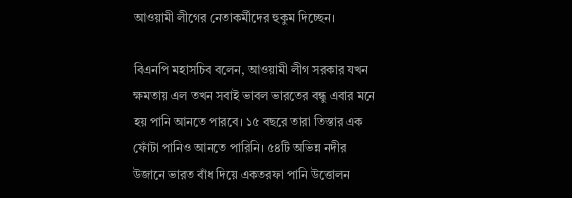আওয়ামী লীগের নেতাকর্মীদের হুকুম দিচ্ছেন।

বিএনপি মহাসচিব বলেন, আওয়ামী লীগ সরকার যখন ক্ষমতায় এল তখন সবাই ভাবল ভারতের বন্ধু এবার মনে হয় পানি আনতে পারবে। ১৫ বছরে তারা তিস্তার এক ফোঁটা পানিও আনতে পারিনি। ৫৪টি অভিন্ন নদীর উজানে ভারত বাঁধ দিয়ে একতরফা পানি উত্তোলন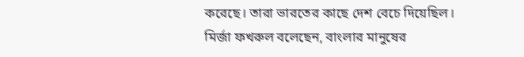করেছে। তারা ভারতের কাছে দেশ বেচে দিয়েছিল। মির্জা ফখরুল বলেছেন, বাংলার মানুষের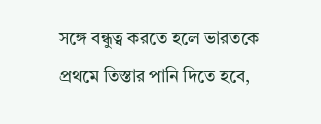সঙ্গে বন্ধুত্ব করতে হলে ভারতকে প্রথমে তিস্তার পানি দিতে হবে,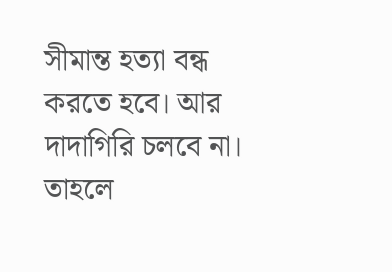সীমান্ত হত্যা বন্ধ করতে হবে। আর দাদাগিরি চলবে না। তাহলে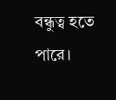বন্ধুত্ব হতে পারে।